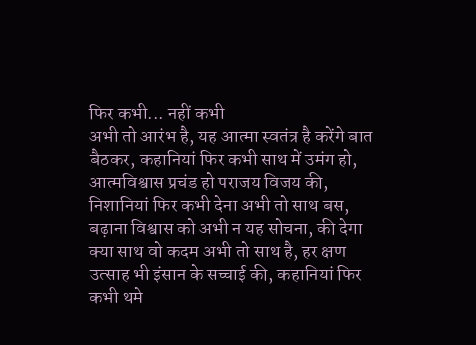फिर कभी... नहीं कभी
अभी तो आरंभ है, यह आत्मा स्वतंत्र है करेंगे बात बैठकर, कहानियां फिर कभी साथ में उमंग हो, आत्मविश्वास प्रचंड हो पराजय विजय की, निशानियां फिर कभी देना अभी तो साथ बस, बढ़ाना विश्वास को अभी न यह सोचना, की देगा क्या साथ वो कदम अभी तो साथ है, हर क्षण उत्साह भी इंसान के सच्चाई की, कहानियां फिर कभी थमे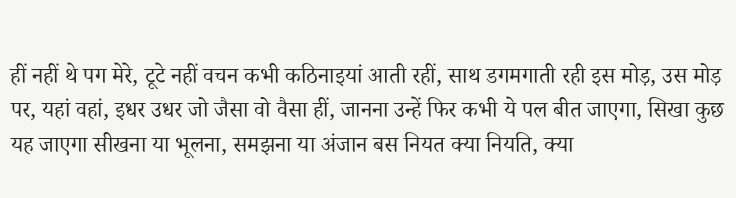हीं नहीं थे पग मेरे, टूटे नहीं वचन कभी कठिनाइयां आती रहीं, साथ डगमगाती रही इस मोड़, उस मोड़ पर, यहां वहां, इधर उधर जो जैसा वो वैसा हीं, जानना उन्हें फिर कभी ये पल बीत जाएगा, सिखा कुछ यह जाएगा सीखना या भूलना, समझना या अंजान बस नियत क्या नियति, क्या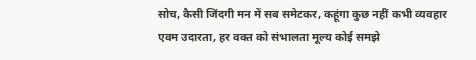सोच, कैसी जिंदगी मन में सब समेटकर, कहूंगा कुछ नहीं कभी व्यवहार एवम उदारता, हर वक्त को संभालता मूल्य कोई समझे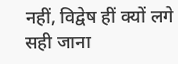नहीं, विद्वेष हीं क्यों लगे सही जाना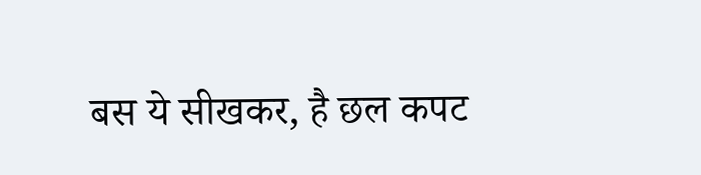बस ये सीखकर, है छल कपट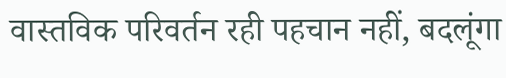वास्तविक परिवर्तन रही पहचान नहीं, बदलूंगा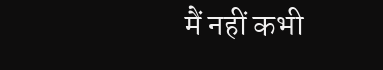मैं नहीं कभी